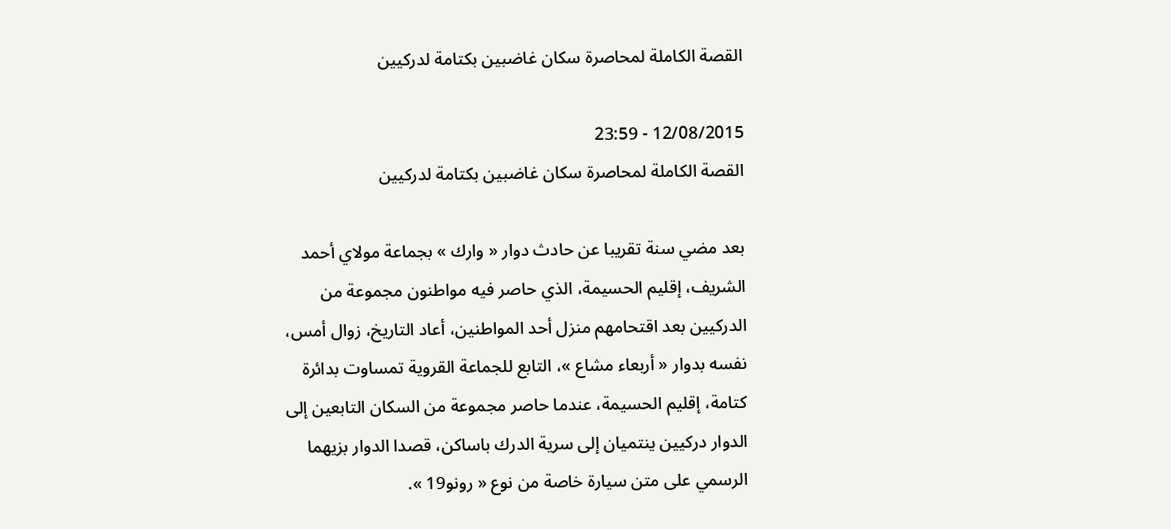القصة الكاملة لمحاصرة سكان غاضبين بكتامة لدركيين

12/08/2015 - 23:59
القصة الكاملة لمحاصرة سكان غاضبين بكتامة لدركيين

بعد مضي سنة تقريبا عن حادث دوار « وارك » بجماعة مولاي أحمد الشريف، إقليم الحسيمة، الذي حاصر فيه مواطنون مجموعة من الدركيين بعد اقتحامهم منزل أحد المواطنين، أعاد التاريخ، زوال أمس، نفسه بدوار « أربعاء مشاع »، التابع للجماعة القروية تمساوت بدائرة كتامة، إقليم الحسيمة، عندما حاصر مجموعة من السكان التابعين إلى الدوار دركيين ينتميان إلى سرية الدرك باساكن، قصدا الدوار بزيهما الرسمي على متن سيارة خاصة من نوع « رونو19 ».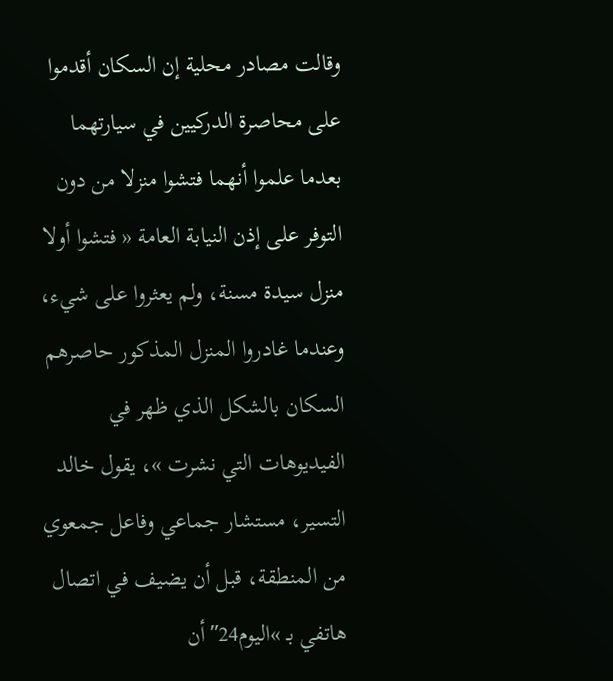وقالت مصادر محلية إن السكان أقدموا على محاصرة الدركيين في سيارتهما بعدما علموا أنهما فتشوا منزلا من دون التوفر على إذن النيابة العامة « فتشوا أولا منزل سيدة مسنة، ولم يعثروا على شيء، وعندما غادروا المنزل المذكور حاصرهم السكان بالشكل الذي ظهر في الفيديوهات التي نشرت »، يقول خالد التسير، مستشار جماعي وفاعل جمعوي من المنطقة، قبل أن يضيف في اتصال هاتفي بـ »اليوم24″ أن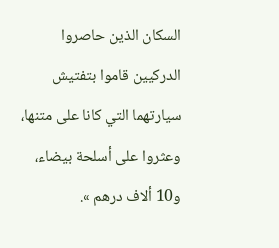السكان الذين حاصروا الدركيين قاموا بتفتيش سيارتهما التي كانا على متنها، وعثروا على أسلحة بيضاء، و10 ألاف درهم ».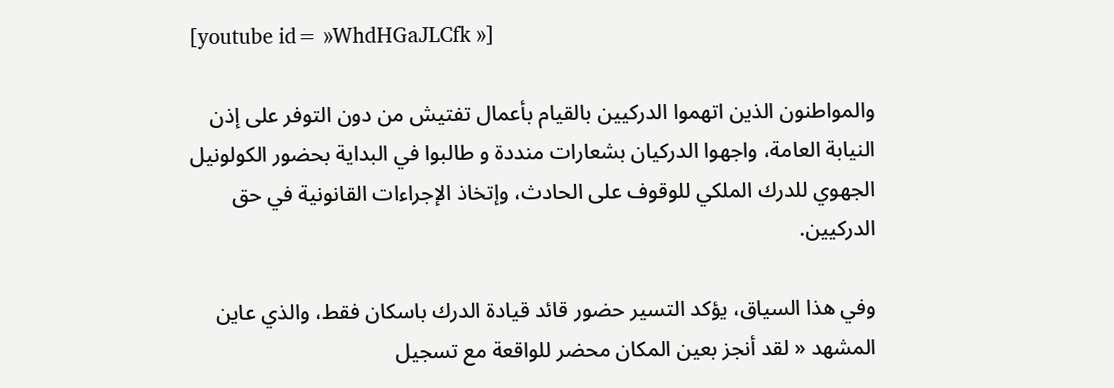[youtube id= »WhdHGaJLCfk »]

والمواطنون الذين اتهموا الدركيين بالقيام بأعمال تفتيش من دون التوفر على إذن النيابة العامة، واجهوا الدركيان بشعارات منددة و طالبوا في البداية بحضور الكولونيل الجهوي للدرك الملكي للوقوف على الحادث، وإتخاذ الإجراءات القانونية في حق الدركيين.

وفي هذا السياق، يؤكد التسير حضور قائد قيادة الدرك باسكان فقط، والذي عاين المشهد « لقد أنجز بعين المكان محضر للواقعة مع تسجيل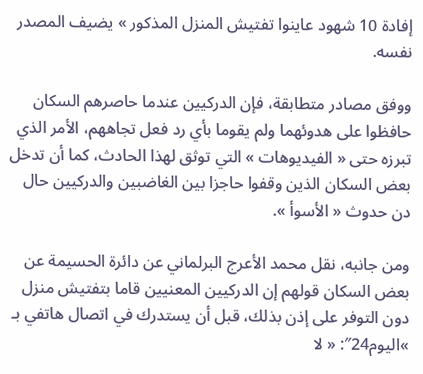إفادة 10 شهود عاينوا تفتيش المنزل المذكور » يضيف المصدر نفسه.

ووفق مصادر متطابقة، فإن الدركيين عندما حاصرهم السكان حافظوا على هدوئهما ولم يقوما بأي رد فعل تجاههم، الأمر الذي تبرزه حتى « الفيديوهات » التي توثق لهذا الحادث، كما أن تدخل بعض السكان الذين وقفوا حاجزا بين الغاضبين والدركيين حال دن حدوث « الأسوأ ».

ومن جانبه، نقل محمد الأعرج البرلماني عن دائرة الحسيمة عن بعض السكان قولهم إن الدركيين المعنيين قاما بتفتيش منزل دون التوفر على إذن بذلك، قبل أن يستدرك في اتصال هاتفي بـ »اليوم24″: « لا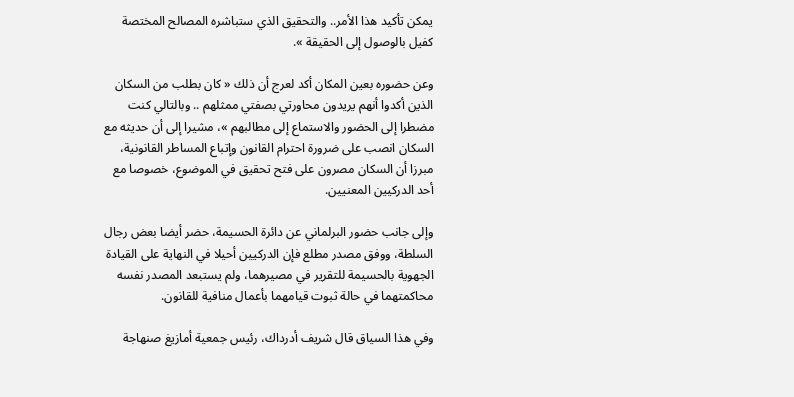يمكن تأكيد هذا الأمر.. والتحقيق الذي ستباشره المصالح المختصة كفيل بالوصول إلى الحقيقة ».

وعن حضوره بعين المكان أكد لعرج أن ذلك « كان بطلب من السكان الذين أكدوا أنهم يريدون محاورتي بصفتي ممثلهم .. وبالتالي كنت مضطرا إلى الحضور والاستماع إلى مطالبهم »، مشيرا إلى أن حديثه مع السكان انصب على ضرورة احترام القانون وإتباع المساطر القانونية، مبرزا أن السكان مصرون على فتح تحقيق في الموضوع، خصوصا مع أحد الدركيين المعنيين.

وإلى جانب حضور البرلماني عن دائرة الحسيمة، حضر أيضا بعض رجال السلطة، ووفق مصدر مطلع فإن الدركيين أحيلا في النهاية على القيادة الجهوية بالحسيمة للتقرير في مصيرهما، ولم يستبعد المصدر نفسه محاكمتهما في حالة ثبوت قيامهما بأعمال منافية للقانون.

وفي هذا السياق قال شريف أدرداك، رئيس جمعية أمازيغ صنهاجة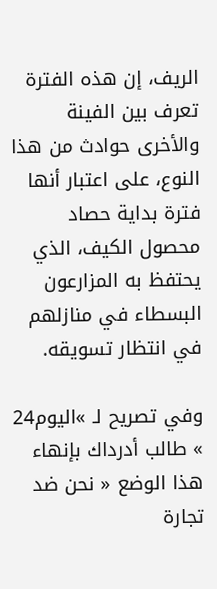الريف، إن هذه الفترة تعرف بين الفينة والأخرى حوادث من هذا النوع، على اعتبار أنها فترة بداية حصاد محصول الكيف، الذي يحتفظ به المزارعون البسطاء في منازلهم في انتظار تسويقه.

وفي تصريح لـ »اليوم24 » طالب أدرداك بإنهاء هذا الوضع « نحن ضد تجارة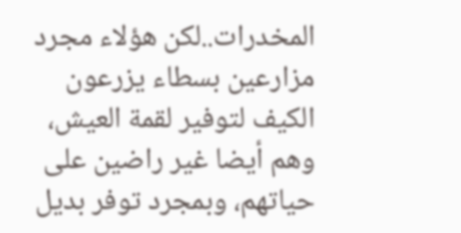المخدرات..لكن هؤلاء مجرد مزارعين بسطاء يزرعون الكيف لتوفير لقمة العيش، وهم أيضا غير راضين على حياتهم، وبمجرد توفر بديل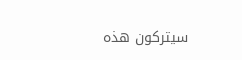سيتركون هذه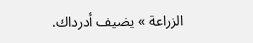الزراعة » يضيف أدرداك.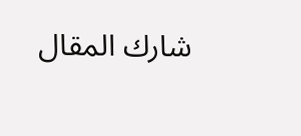شارك المقال